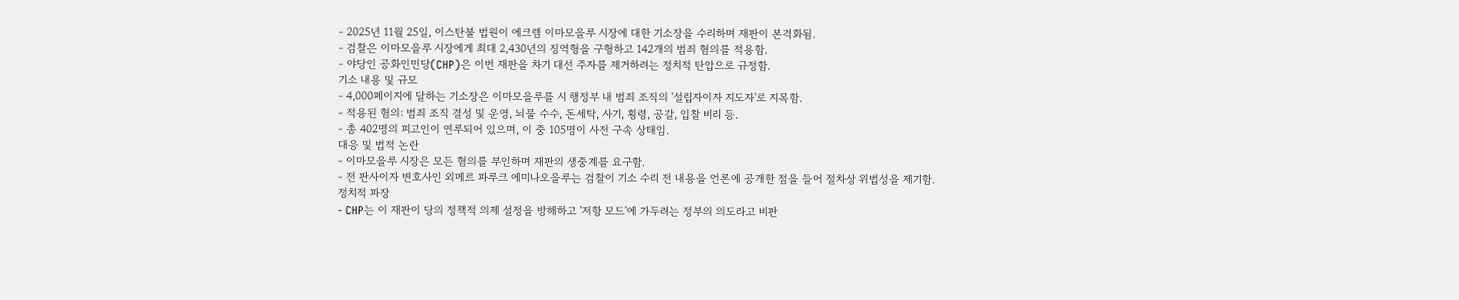- 2025년 11월 25일, 이스탄불 법원이 에크렘 이마모을루 시장에 대한 기소장을 수리하며 재판이 본격화됨.
- 검찰은 이마모을루 시장에게 최대 2,430년의 징역형을 구형하고 142개의 범죄 혐의를 적용함.
- 야당인 공화인민당(CHP)은 이번 재판을 차기 대선 주자를 제거하려는 정치적 탄압으로 규정함.
기소 내용 및 규모
- 4,000페이지에 달하는 기소장은 이마모을루를 시 행정부 내 범죄 조직의 '설립자이자 지도자'로 지목함.
- 적용된 혐의: 범죄 조직 결성 및 운영, 뇌물 수수, 돈세탁, 사기, 횡령, 공갈, 입찰 비리 등.
- 총 402명의 피고인이 연루되어 있으며, 이 중 105명이 사전 구속 상태임.
대응 및 법적 논란
- 이마모을루 시장은 모든 혐의를 부인하며 재판의 생중계를 요구함.
- 전 판사이자 변호사인 외메르 파루크 에미나오을루는 검찰이 기소 수리 전 내용을 언론에 공개한 점을 들어 절차상 위법성을 제기함.
정치적 파장
- CHP는 이 재판이 당의 정책적 의제 설정을 방해하고 '저항 모드'에 가두려는 정부의 의도라고 비판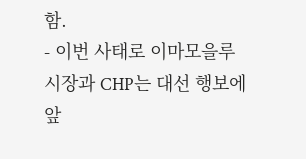함.
- 이번 사태로 이마모을루 시장과 CHP는 대선 행보에 앞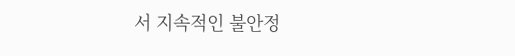서 지속적인 불안정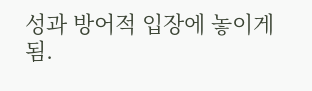성과 방어적 입장에 놓이게 됨.